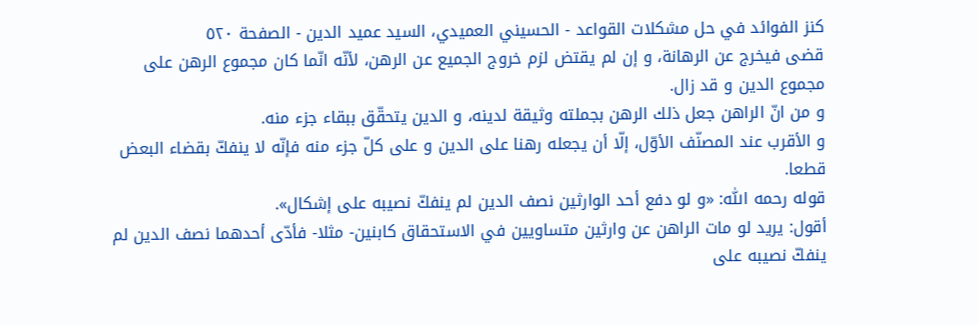كنز الفوائد في حل مشكلات القواعد - الحسيني العميدي، السيد عميد الدين - الصفحة ٥٢٠
قضى فيخرج عن الرهانة، و إن لم يقتض لزم خروج الجميع عن الرهن، لأنّه انّما كان مجموع الرهن على مجموع الدين و قد زال.
و من انّ الراهن جعل ذلك الرهن بجملته وثيقة لدينه، و الدين يتحقّق ببقاء جزء منه.
و الأقرب عند المصنّف الأوّل، إلّا أن يجعله رهنا على الدين و على كلّ جزء منه فإنّه لا ينفكّ بقضاء البعض قطعا.
قوله رحمه اللّٰه: «و لو دفع أحد الوارثين نصف الدين لم ينفكّ نصيبه على إشكال».
أقول: يريد لو مات الراهن عن وارثين متساويين في الاستحقاق كابنين- مثلا- فأدّى أحدهما نصف الدين لم ينفكّ نصيبه على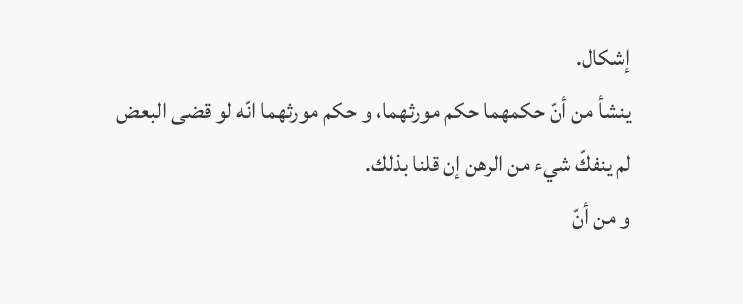إشكال.
ينشأ من أنّ حكمهما حكم مورثهما، و حكم مورثهما انّه لو قضى البعض لم ينفكّ شيء من الرهن إن قلنا بذلك.
و من أنّ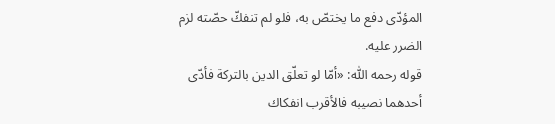المؤدّى دفع ما يختصّ به، فلو لم تنفكّ حصّته لزم الضرر عليه.
قوله رحمه اللّٰه: «أمّا لو تعلّق الدين بالتركة فأدّى أحدهما نصيبه فالأقرب انفكاك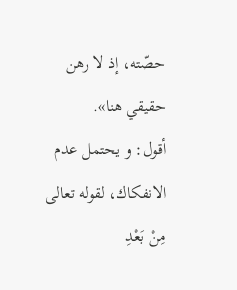حصّته، إذ لا رهن حقيقي هنا».
أقول: و يحتمل عدم الانفكاك، لقوله تعالى مِنْ بَعْدِ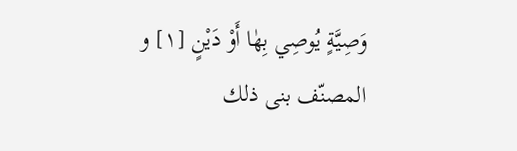وَصِيَّةٍ يُوصِي بِهٰا أَوْ دَيْنٍ [١] و المصنّف بنى ذلك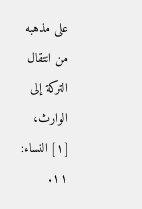على مذهبه من انتقال التركة إلى الوارث،
[١] النساء: ١١.